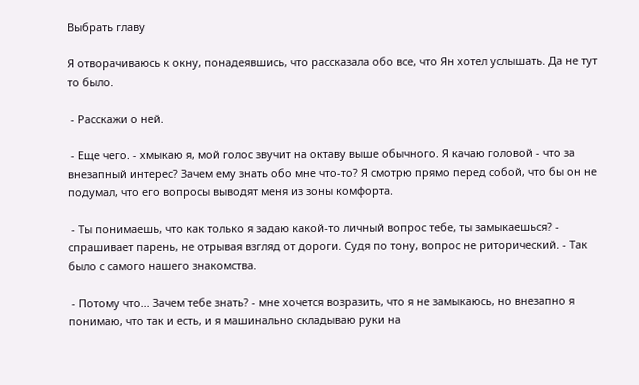Выбрать главу

Я отворачиваюсь к окну, понадеявшись, что рассказала обо все, что Ян хотел услышать. Да не тут то было.

 - Расскажи о ней.

 - Еще чего. - хмыкаю я, мой голос звучит на октаву выше обычного. Я качаю головой - что за внезапный интерес? Зачем ему знать обо мне что-то? Я смотрю прямо перед собой, что бы он не подумал, что его вопросы выводят меня из зоны комфорта.

 - Ты понимаешь, что как только я задаю какой-то личный вопрос тебе, ты замыкаешься? - спрашивает парень, не отрывая взгляд от дороги. Судя по тону, вопрос не риторический. - Так было с самого нашего знакомства.

 - Потому что... Зачем тебе знать? - мне хочется возразить, что я не замыкаюсь, но внезапно я понимаю, что так и есть, и я машинально складываю руки на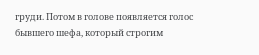груди. Потом в голове появляется голос бывшего шефа, который строгим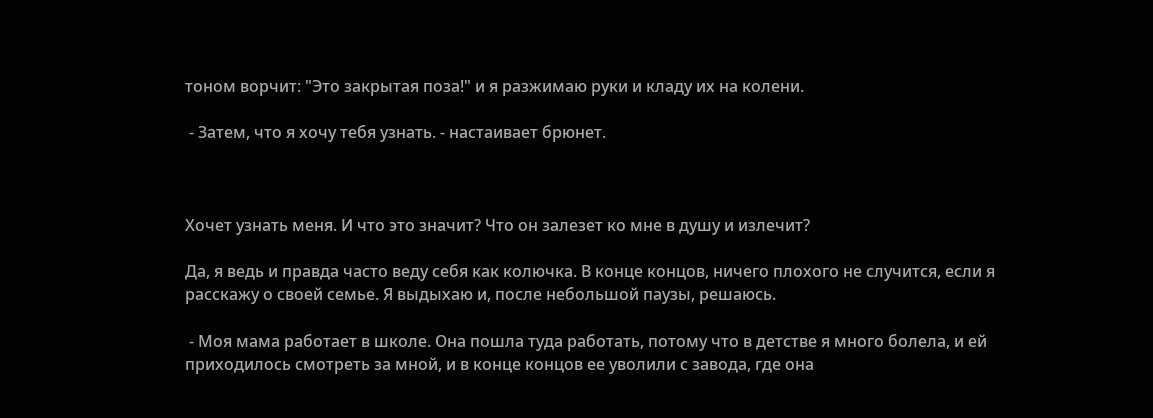тоном ворчит: "Это закрытая поза!" и я разжимаю руки и кладу их на колени.

 - Затем, что я хочу тебя узнать. - настаивает брюнет.



Хочет узнать меня. И что это значит? Что он залезет ко мне в душу и излечит?

Да, я ведь и правда часто веду себя как колючка. В конце концов, ничего плохого не случится, если я расскажу о своей семье. Я выдыхаю и, после небольшой паузы, решаюсь.

 - Моя мама работает в школе. Она пошла туда работать, потому что в детстве я много болела, и ей приходилось смотреть за мной, и в конце концов ее уволили с завода, где она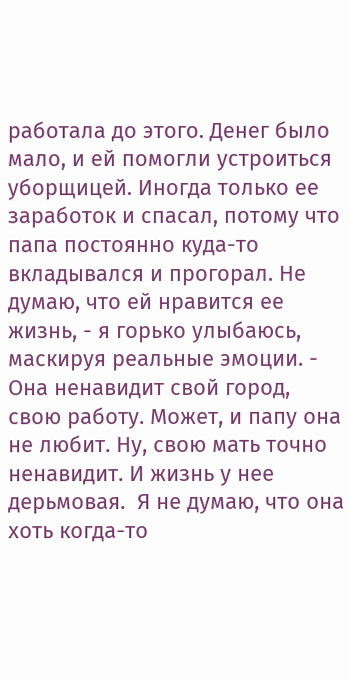работала до этого. Денег было мало, и ей помогли устроиться уборщицей. Иногда только ее заработок и спасал, потому что папа постоянно куда-то вкладывался и прогорал. Не думаю, что ей нравится ее жизнь, - я горько улыбаюсь, маскируя реальные эмоции. -  Она ненавидит свой город, свою работу. Может, и папу она не любит. Ну, свою мать точно ненавидит. И жизнь у нее дерьмовая.  Я не думаю, что она хоть когда-то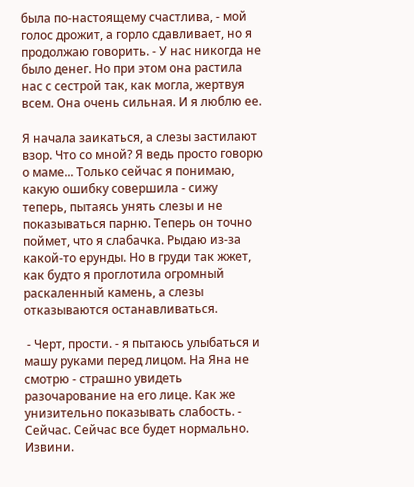была по-настоящему счастлива, - мой голос дрожит, а горло сдавливает, но я продолжаю говорить. - У нас никогда не было денег. Но при этом она растила нас с сестрой так, как могла, жертвуя всем. Она очень сильная. И я люблю ее.

Я начала заикаться, а слезы застилают взор. Что со мной? Я ведь просто говорю о маме... Только сейчас я понимаю, какую ошибку совершила - сижу теперь, пытаясь унять слезы и не показываться парню. Теперь он точно поймет, что я слабачка. Рыдаю из-за какой-то ерунды. Но в груди так жжет, как будто я проглотила огромный раскаленный камень, а слезы отказываются останавливаться.

 - Черт, прости. - я пытаюсь улыбаться и машу руками перед лицом. На Яна не смотрю - страшно увидеть разочарование на его лице. Как же унизительно показывать слабость. - Сейчас. Сейчас все будет нормально. Извини.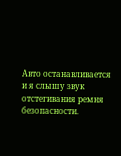Авто останавливается и я слышу звук отстегивания ремня безопасности.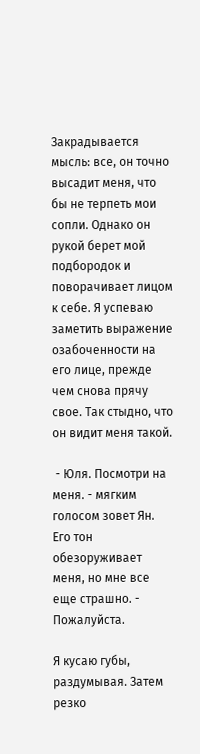Закрадывается мысль: все, он точно высадит меня, что бы не терпеть мои сопли. Однако он рукой берет мой подбородок и поворачивает лицом к себе. Я успеваю заметить выражение озабоченности на его лице, прежде чем снова прячу свое. Так стыдно, что он видит меня такой.

 - Юля. Посмотри на меня. - мягким голосом зовет Ян. Его тон обезоруживает меня, но мне все еще страшно. - Пожалуйста.

Я кусаю губы, раздумывая. Затем резко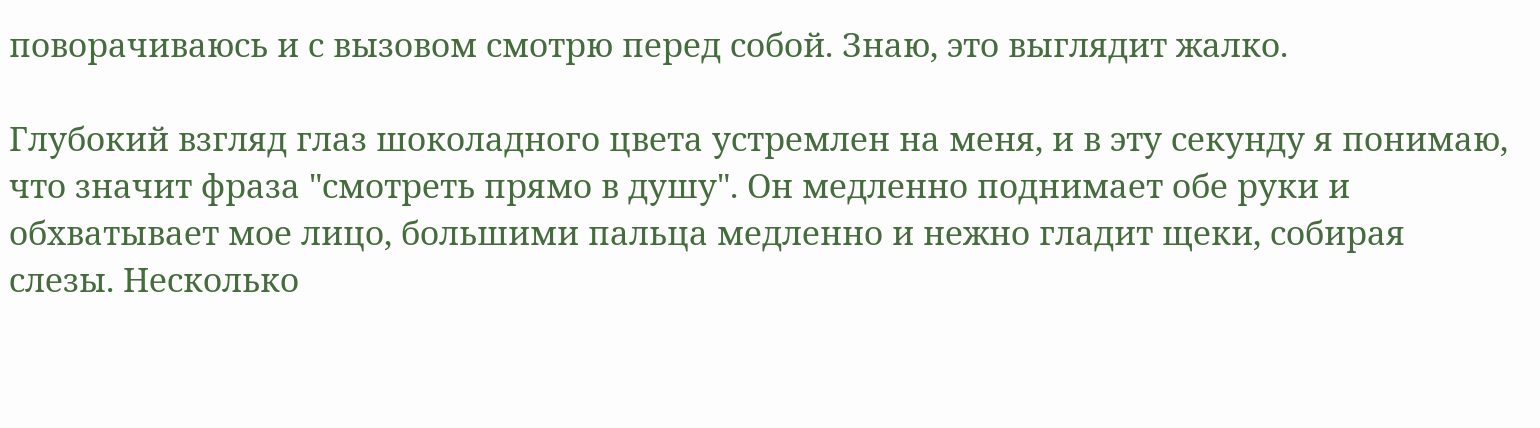поворачиваюсь и с вызовом смотрю перед собой. Знаю, это выглядит жалко.

Глубокий взгляд глаз шоколадного цвета устремлен на меня, и в эту секунду я понимаю, что значит фраза "смотреть прямо в душу". Он медленно поднимает обе руки и обхватывает мое лицо, большими пальца медленно и нежно гладит щеки, собирая слезы. Несколько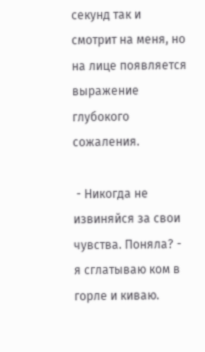секунд так и смотрит на меня, но на лице появляется выражение глубокого сожаления.

 - Никогда не извиняйся за свои чувства. Поняла? - я сглатываю ком в горле и киваю.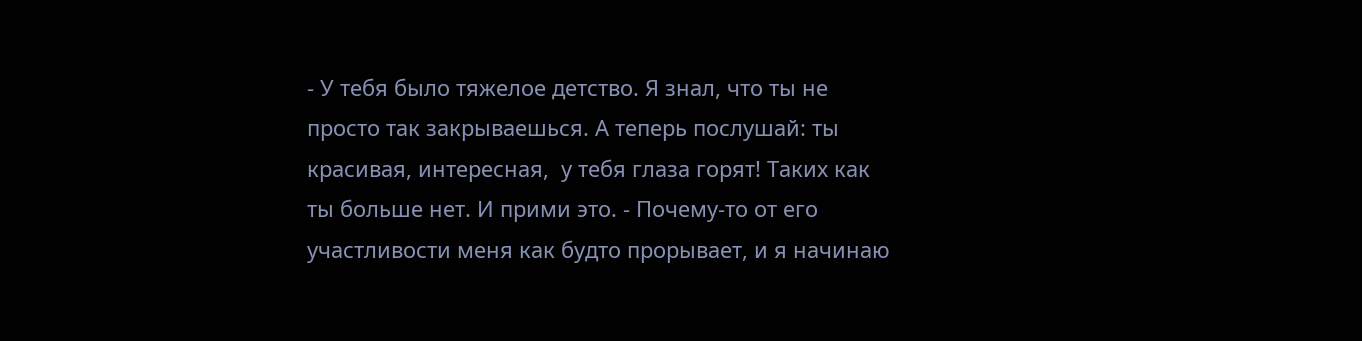- У тебя было тяжелое детство. Я знал, что ты не просто так закрываешься. А теперь послушай: ты красивая, интересная,  у тебя глаза горят! Таких как ты больше нет. И прими это. - Почему-то от его участливости меня как будто прорывает, и я начинаю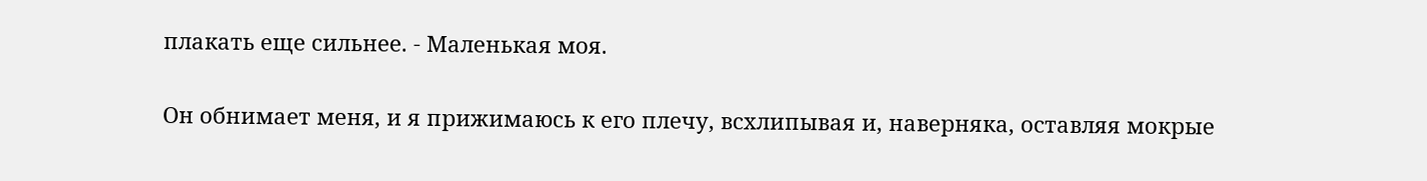плакать еще сильнее. - Маленькая моя.

Он обнимает меня, и я прижимаюсь к его плечу, всхлипывая и, наверняка, оставляя мокрые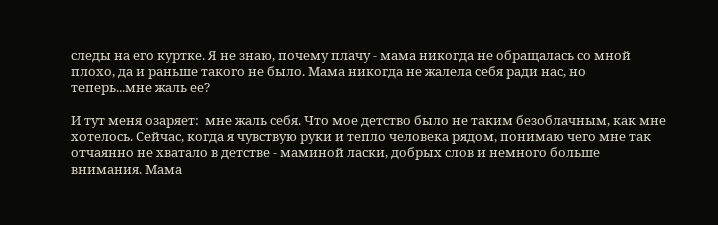следы на его куртке. Я не знаю, почему плачу - мама никогда не обращалась со мной плохо, да и раньше такого не было. Мама никогда не жалела себя ради нас, но теперь...мне жаль ее?

И тут меня озаряет:  мне жаль себя. Что мое детство было не таким безоблачным, как мне хотелось. Сейчас, когда я чувствую руки и тепло человека рядом, понимаю чего мне так отчаянно не хватало в детстве - маминой ласки, добрых слов и немного больше внимания. Мама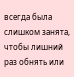всегда была слишком занята, чтобы лишний раз обнять или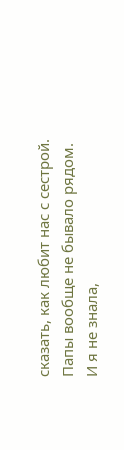сказать, как любит нас с сестрой. Папы вообще не бывало рядом. И я не знала,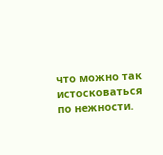что можно так истосковаться по нежности.